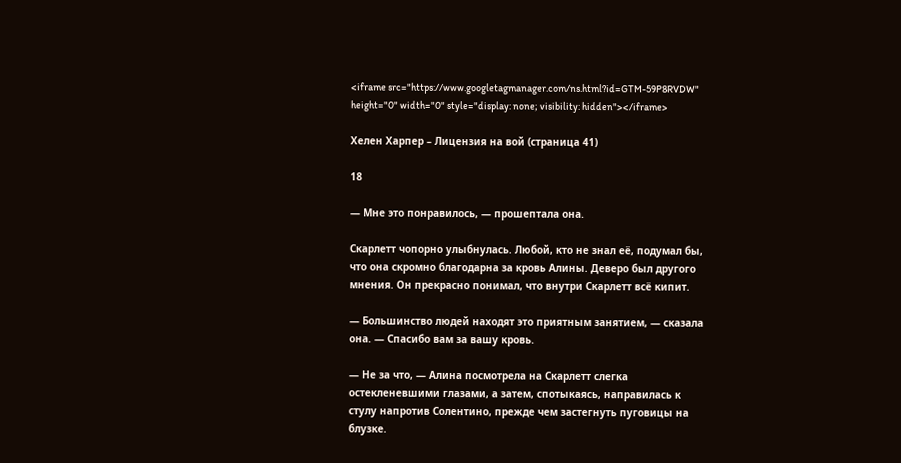<iframe src="https://www.googletagmanager.com/ns.html?id=GTM-59P8RVDW" height="0" width="0" style="display: none; visibility: hidden"></iframe>

Хелен Харпер – Лицензия на вой (страница 41)

18

— Мне это понравилось, — прошептала она.

Скарлетт чопорно улыбнулась. Любой, кто не знал её, подумал бы, что она скромно благодарна за кровь Алины. Деверо был другого мнения. Он прекрасно понимал, что внутри Скарлетт всё кипит.

— Большинство людей находят это приятным занятием, — сказала она. — Спасибо вам за вашу кровь.

— Не за что, — Алина посмотрела на Скарлетт слегка остекленевшими глазами, а затем, спотыкаясь, направилась к стулу напротив Солентино, прежде чем застегнуть пуговицы на блузке.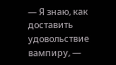— Я знаю, как доставить удовольствие вампиру, —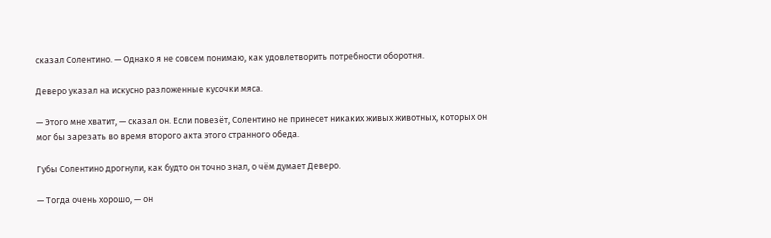сказал Солентино. — Однако я не совсем понимаю, как удовлетворить потребности оборотня.

Деверо указал на искусно разложенные кусочки мяса.

— Этого мне хватит, — сказал он. Если повезёт, Солентино не принесет никаких живых животных, которых он мог бы зарезать во время второго акта этого странного обеда.

Губы Солентино дрогнули, как будто он точно знал, о чём думает Деверо.

— Тогда очень хорошо, — он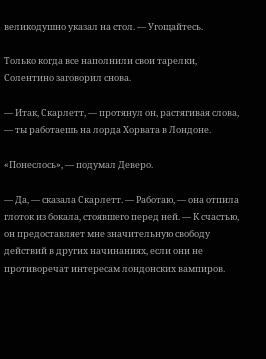великодушно указал на стол. — Угощайтесь.

Только когда все наполнили свои тарелки, Солентино заговорил снова.

— Итак, Скарлетт, — протянул он, растягивая слова, — ты работаешь на лорда Хорвата в Лондоне.

«Понеслось», — подумал Деверо.

— Да, — сказала Скарлетт. — Работаю, — она отпила глоток из бокала, стоявшего перед ней. — К счастью, он предоставляет мне значительную свободу действий в других начинаниях, если они не противоречат интересам лондонских вампиров.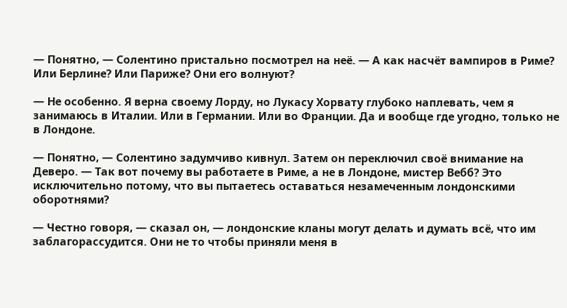— Понятно, — Солентино пристально посмотрел на неё. — А как насчёт вампиров в Риме? Или Берлине? Или Париже? Они его волнуют?

— Не особенно. Я верна своему Лорду, но Лукасу Хорвату глубоко наплевать, чем я занимаюсь в Италии. Или в Германии. Или во Франции. Да и вообще где угодно, только не в Лондоне.

— Понятно, — Солентино задумчиво кивнул. Затем он переключил своё внимание на Деверо. — Так вот почему вы работаете в Риме, а не в Лондоне, мистер Вебб? Это исключительно потому, что вы пытаетесь оставаться незамеченным лондонскими оборотнями?

— Честно говоря, — сказал он, — лондонские кланы могут делать и думать всё, что им заблагорассудится. Они не то чтобы приняли меня в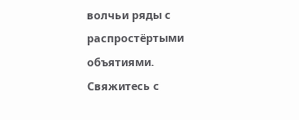волчьи ряды с распростёртыми объятиями. Свяжитесь с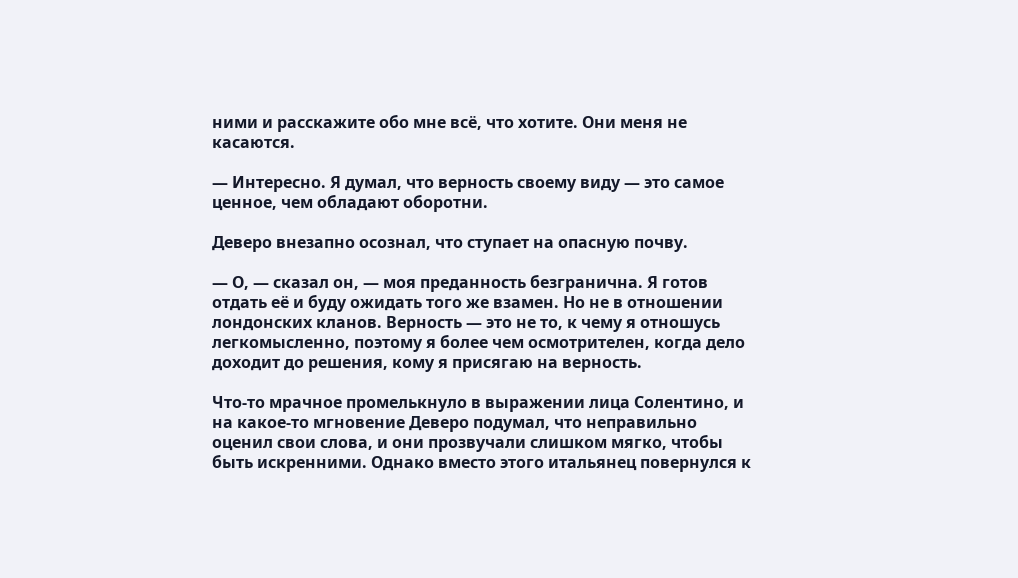ними и расскажите обо мне всё, что хотите. Они меня не касаются.

— Интересно. Я думал, что верность своему виду — это самое ценное, чем обладают оборотни.

Деверо внезапно осознал, что ступает на опасную почву.

— О, — сказал он, — моя преданность безгранична. Я готов отдать её и буду ожидать того же взамен. Но не в отношении лондонских кланов. Верность — это не то, к чему я отношусь легкомысленно, поэтому я более чем осмотрителен, когда дело доходит до решения, кому я присягаю на верность.

Что-то мрачное промелькнуло в выражении лица Солентино, и на какое-то мгновение Деверо подумал, что неправильно оценил свои слова, и они прозвучали слишком мягко, чтобы быть искренними. Однако вместо этого итальянец повернулся к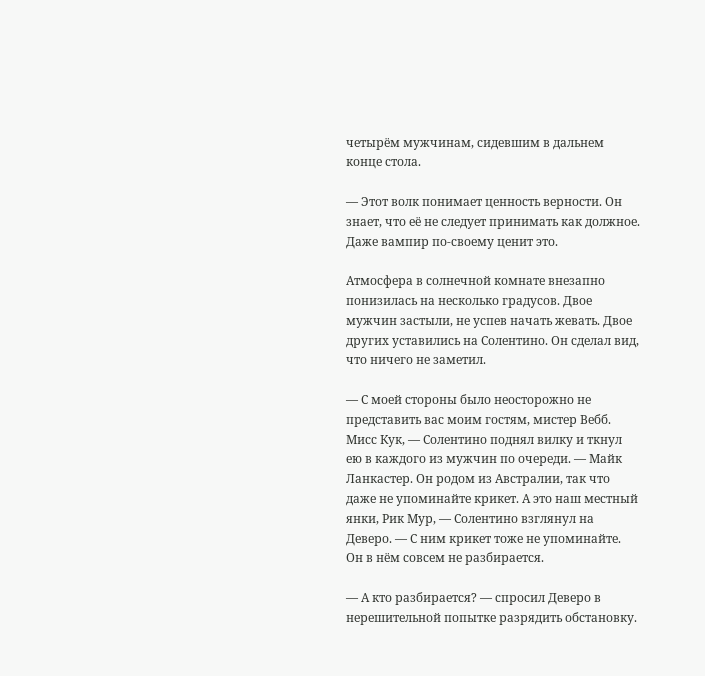четырём мужчинам, сидевшим в дальнем конце стола.

— Этот волк понимает ценность верности. Он знает, что её не следует принимать как должное. Даже вампир по-своему ценит это.

Атмосфера в солнечной комнате внезапно понизилась на несколько градусов. Двое мужчин застыли, не успев начать жевать. Двое других уставились на Солентино. Он сделал вид, что ничего не заметил.

— С моей стороны было неосторожно не представить вас моим гостям, мистер Вебб. Мисс Кук, — Солентино поднял вилку и ткнул ею в каждого из мужчин по очереди. — Майк Ланкастер. Он родом из Австралии, так что даже не упоминайте крикет. А это наш местный янки, Рик Мур, — Солентино взглянул на Деверо. — С ним крикет тоже не упоминайте. Он в нём совсем не разбирается.

— А кто разбирается? — спросил Деверо в нерешительной попытке разрядить обстановку.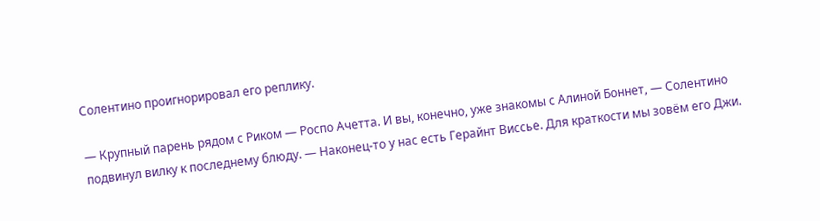Солентино проигнорировал его реплику.

— Крупный парень рядом с Риком — Роспо Ачетта. И вы, конечно, уже знакомы с Алиной Боннет, — Солентино подвинул вилку к последнему блюду. — Наконец-то у нас есть Герайнт Виссье. Для краткости мы зовём его Джи.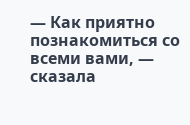— Как приятно познакомиться со всеми вами, — сказала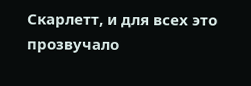Скарлетт, и для всех это прозвучало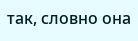так, словно она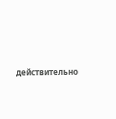действительно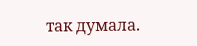так думала.